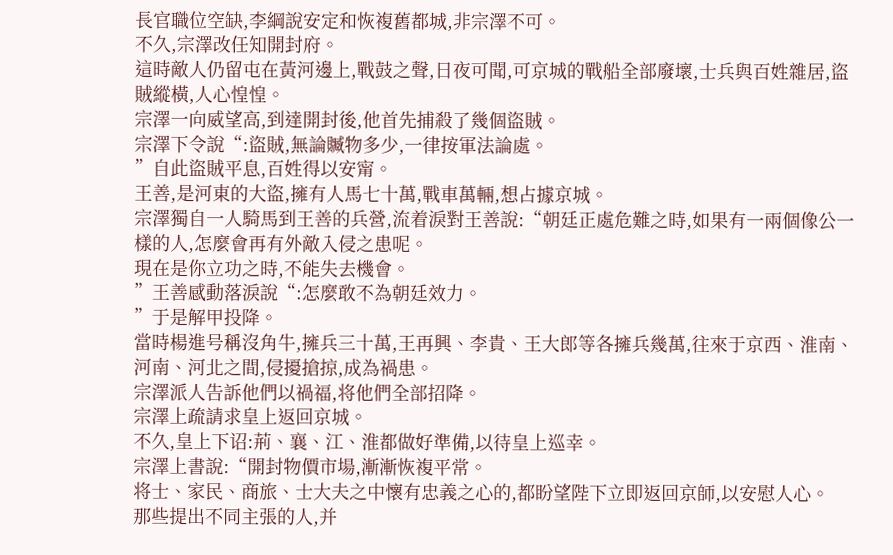長官職位空缺,李綱說安定和恢複舊都城,非宗澤不可。
不久,宗澤改任知開封府。
這時敵人仍留屯在黃河邊上,戰鼓之聲,日夜可聞,可京城的戰船全部廢壞,士兵與百姓雜居,盜賊縱橫,人心惶惶。
宗澤一向威望高,到達開封後,他首先捕殺了幾個盜賊。
宗澤下令說“:盜賊,無論贓物多少,一律按軍法論處。
”自此盜賊平息,百姓得以安甯。
王善,是河東的大盜,擁有人馬七十萬,戰車萬輛,想占據京城。
宗澤獨自一人騎馬到王善的兵營,流着淚對王善說:“朝廷正處危難之時,如果有一兩個像公一樣的人,怎麼會再有外敵入侵之患呢。
現在是你立功之時,不能失去機會。
”王善感動落淚說“:怎麼敢不為朝廷效力。
”于是解甲投降。
當時楊進号稱沒角牛,擁兵三十萬,王再興、李貴、王大郎等各擁兵幾萬,往來于京西、淮南、河南、河北之間,侵擾搶掠,成為禍患。
宗澤派人告訴他們以禍福,将他們全部招降。
宗澤上疏請求皇上返回京城。
不久,皇上下诏:荊、襄、江、淮都做好準備,以待皇上巡幸。
宗澤上書說:“開封物價市場,漸漸恢複平常。
将士、家民、商旅、士大夫之中懷有忠義之心的,都盼望陛下立即返回京師,以安慰人心。
那些提出不同主張的人,并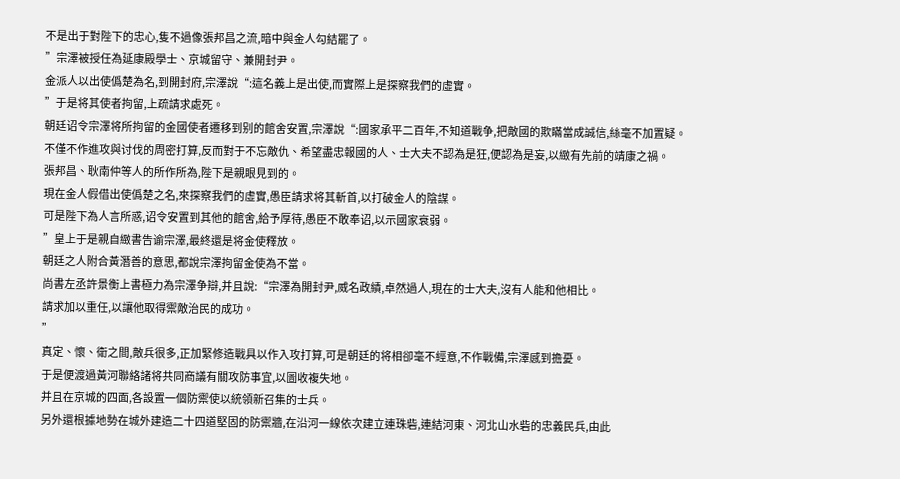不是出于對陛下的忠心,隻不過像張邦昌之流,暗中與金人勾結罷了。
”宗澤被授任為延康殿學士、京城留守、兼開封尹。
金派人以出使僞楚為名,到開封府,宗澤說“:這名義上是出使,而實際上是探察我們的虛實。
”于是将其使者拘留,上疏請求處死。
朝廷诏令宗澤将所拘留的金國使者遷移到别的館舍安置,宗澤說“:國家承平二百年,不知道戰争,把敵國的欺瞞當成誠信,絲毫不加置疑。
不僅不作進攻與讨伐的周密打算,反而對于不忘敵仇、希望盡忠報國的人、士大夫不認為是狂,便認為是妄,以緻有先前的靖康之禍。
張邦昌、耿南仲等人的所作所為,陛下是親眼見到的。
現在金人假借出使僞楚之名,來探察我們的虛實,愚臣請求将其斬首,以打破金人的陰謀。
可是陛下為人言所惑,诏令安置到其他的館舍,給予厚待,愚臣不敢奉诏,以示國家衰弱。
”皇上于是親自緻書告谕宗澤,最終還是将金使釋放。
朝廷之人附合黃潛善的意思,都說宗澤拘留金使為不當。
尚書左丞許景衡上書極力為宗澤争辯,并且說:“宗澤為開封尹,威名政績,卓然過人,現在的士大夫,沒有人能和他相比。
請求加以重任,以讓他取得禦敵治民的成功。
”
真定、懷、衛之間,敵兵很多,正加緊修造戰具以作入攻打算,可是朝廷的将相卻毫不經意,不作戰備,宗澤感到擔憂。
于是便渡過黃河聯絡諸将共同商議有關攻防事宜,以圖收複失地。
并且在京城的四面,各設置一個防禦使以統領新召集的士兵。
另外還根據地勢在城外建造二十四道堅固的防禦牆,在沿河一線依次建立連珠砦,連結河東、河北山水砦的忠義民兵,由此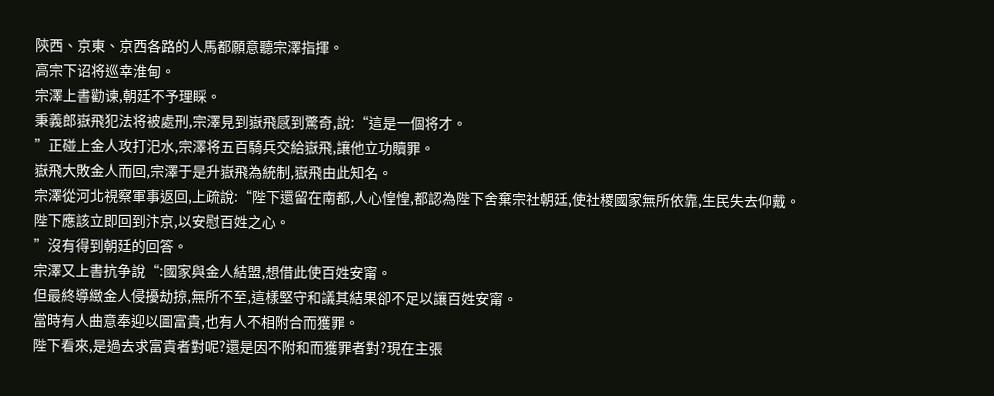陝西、京東、京西各路的人馬都願意聽宗澤指揮。
高宗下诏将巡幸淮甸。
宗澤上書勸谏,朝廷不予理睬。
秉義郎嶽飛犯法将被處刑,宗澤見到嶽飛感到驚奇,說:“這是一個将才。
”正碰上金人攻打汜水,宗澤将五百騎兵交給嶽飛,讓他立功贖罪。
嶽飛大敗金人而回,宗澤于是升嶽飛為統制,嶽飛由此知名。
宗澤從河北視察軍事返回,上疏說:“陛下還留在南都,人心惶惶,都認為陛下舍棄宗社朝廷,使社稷國家無所依靠,生民失去仰戴。
陛下應該立即回到汴京,以安慰百姓之心。
”沒有得到朝廷的回答。
宗澤又上書抗争說“:國家與金人結盟,想借此使百姓安甯。
但最終導緻金人侵擾劫掠,無所不至,這樣堅守和議其結果卻不足以讓百姓安甯。
當時有人曲意奉迎以圖富貴,也有人不相附合而獲罪。
陛下看來,是過去求富貴者對呢?還是因不附和而獲罪者對?現在主張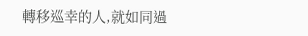轉移巡幸的人,就如同過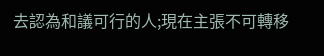去認為和議可行的人;現在主張不可轉移